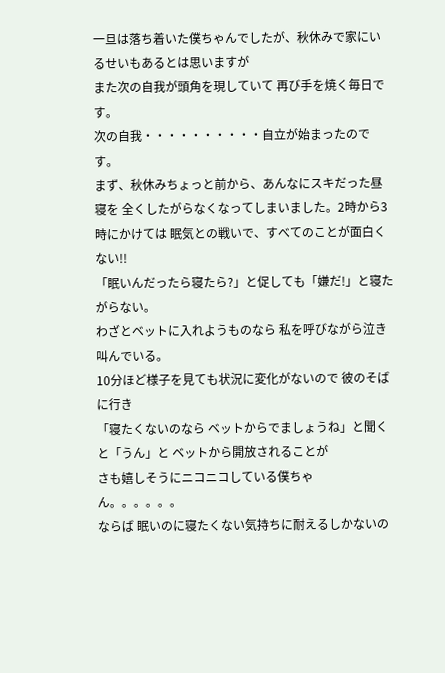一旦は落ち着いた僕ちゃんでしたが、秋休みで家にいるせいもあるとは思いますが
また次の自我が頭角を現していて 再び手を焼く毎日です。
次の自我・・・・・・・・・・自立が始まったのです。
まず、秋休みちょっと前から、あんなにスキだった昼寝を 全くしたがらなくなってしまいました。2時から3時にかけては 眠気との戦いで、すべてのことが面白くない!!
「眠いんだったら寝たら?」と促しても「嫌だ!」と寝たがらない。
わざとベットに入れようものなら 私を呼びながら泣き叫んでいる。
10分ほど様子を見ても状況に変化がないので 彼のそばに行き
「寝たくないのなら ベットからでましょうね」と聞くと「うん」と ベットから開放されることが
さも嬉しそうにニコニコしている僕ちゃん。。。。。。
ならば 眠いのに寝たくない気持ちに耐えるしかないの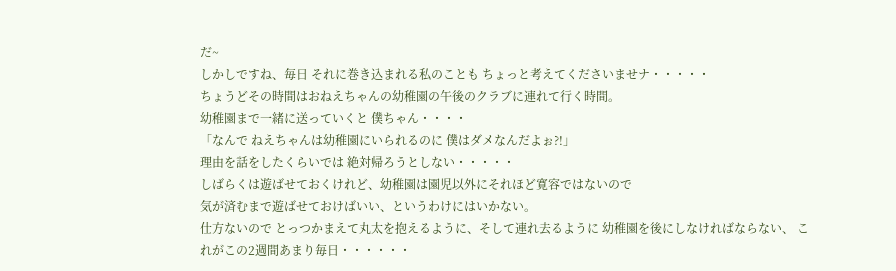だ~
しかしですね、毎日 それに巻き込まれる私のことも ちょっと考えてくださいませナ・・・・・
ちょうどその時間はおねえちゃんの幼稚園の午後のクラブに連れて行く時間。
幼稚園まで一緒に送っていくと 僕ちゃん・・・・
「なんで ねえちゃんは幼稚園にいられるのに 僕はダメなんだよぉ?!」
理由を話をしたくらいでは 絶対帰ろうとしない・・・・・
しばらくは遊ばせておくけれど、幼稚園は園児以外にそれほど寛容ではないので
気が済むまで遊ばせておけばいい、というわけにはいかない。
仕方ないので とっつかまえて丸太を抱えるように、そして連れ去るように 幼稚園を後にしなければならない、 これがこの2週間あまり毎日・・・・・・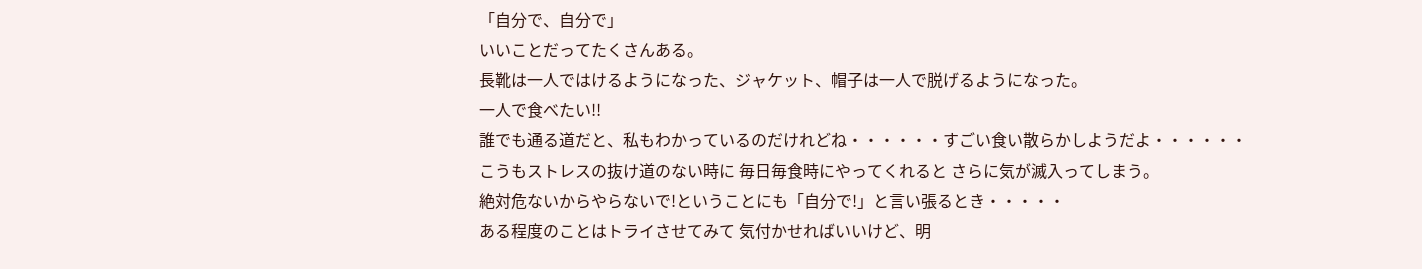「自分で、自分で」
いいことだってたくさんある。
長靴は一人ではけるようになった、ジャケット、帽子は一人で脱げるようになった。
一人で食べたい!!
誰でも通る道だと、私もわかっているのだけれどね・・・・・・すごい食い散らかしようだよ・・・・・・
こうもストレスの抜け道のない時に 毎日毎食時にやってくれると さらに気が滅入ってしまう。
絶対危ないからやらないで!ということにも「自分で!」と言い張るとき・・・・・
ある程度のことはトライさせてみて 気付かせればいいけど、明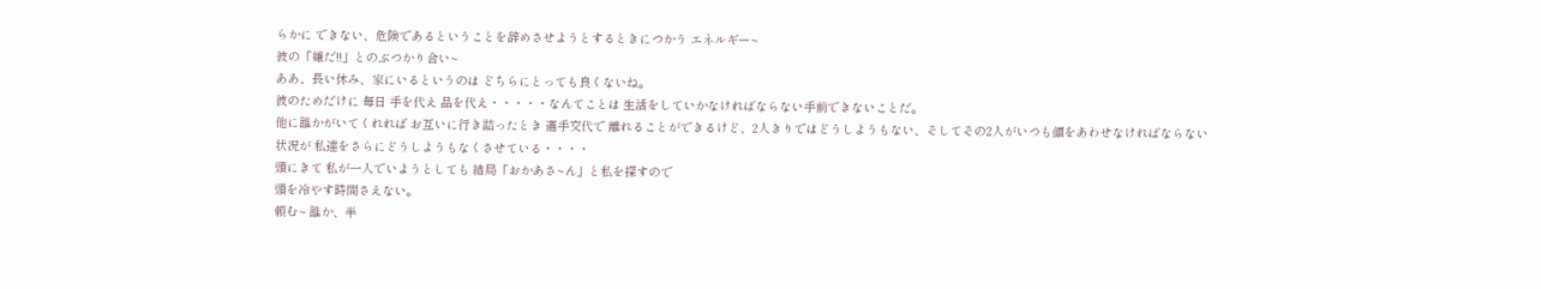らかに できない、危険であるということを辞めさせようとするときにつかう エネルギー~
彼の「嫌だ!!」とのぶつかり合い~
ああ、長い休み、家にいるというのは どちらにとっても良くないね。
彼のためだけに 毎日 手を代え 品を代え・・・・・なんてことは 生活をしていかなければならない手前できないことだ。
他に誰かがいてくれれば お互いに行き詰ったとき 選手交代で 離れることができるけど、2人きりではどうしようもない、そしてその2人がいつも顔をあわせなければならない
状況が 私達をさらにどうしようもなくさせている・・・・
頭にきて 私が一人でいようとしても 結局「おかあさ~ん」と私を探すので
頭を冷やす時間さえない。
頼む~ 誰か、半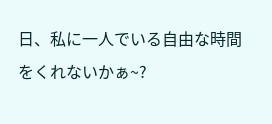日、私に一人でいる自由な時間をくれないかぁ~?